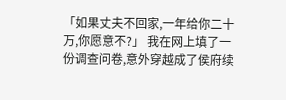「如果丈夫不回家,一年给你二十万,你愿意不?」 我在网上填了一份调查问卷,意外穿越成了侯府续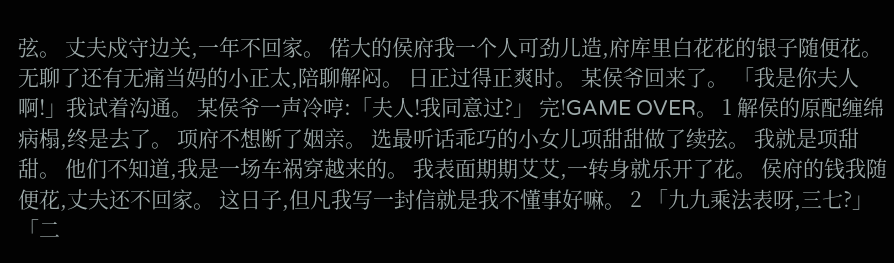弦。 丈夫戍守边关,一年不回家。 偌大的侯府我一个人可劲儿造,府库里白花花的银子随便花。 无聊了还有无痛当妈的小正太,陪聊解闷。 日正过得正爽时。 某侯爷回来了。 「我是你夫人啊!」我试着沟通。 某侯爷一声冷哼:「夫人!我同意过?」 完!GAME OVER。 1 解侯的原配缠绵病榻,终是去了。 项府不想断了姻亲。 选最听话乖巧的小女儿项甜甜做了续弦。 我就是项甜甜。 他们不知道,我是一场车祸穿越来的。 我表面期期艾艾,一转身就乐开了花。 侯府的钱我随便花,丈夫还不回家。 这日子,但凡我写一封信就是我不懂事好嘛。 2 「九九乘法表呀,三七?」 「二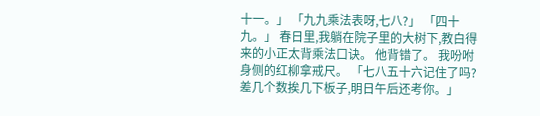十一。」 「九九乘法表呀,七八?」 「四十九。」 春日里,我躺在院子里的大树下,教白得来的小正太背乘法口诀。 他背错了。 我吩咐身侧的红柳拿戒尺。 「七八五十六记住了吗?差几个数挨几下板子,明日午后还考你。」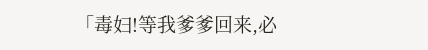「毒妇!等我爹爹回来,必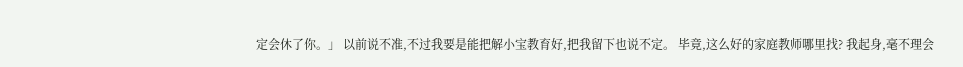定会休了你。」 以前说不准,不过我要是能把解小宝教育好,把我留下也说不定。 毕竟,这么好的家庭教师哪里找? 我起身,毫不理会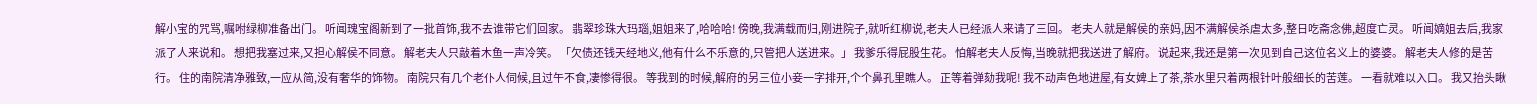解小宝的咒骂,嘱咐绿柳准备出门。 听闻瑰宝阁新到了一批首饰,我不去谁带它们回家。 翡翠珍珠大玛瑙,姐姐来了,哈哈哈! 傍晚,我满载而归,刚进院子,就听红柳说,老夫人已经派人来请了三回。 老夫人就是解侯的亲妈,因不满解侯杀虐太多,整日吃斋念佛,超度亡灵。 听闻嫡姐去后,我家派了人来说和。 想把我塞过来,又担心解侯不同意。 解老夫人只敲着木鱼一声冷笑。 「欠债还钱天经地义,他有什么不乐意的,只管把人送进来。」 我爹乐得屁股生花。 怕解老夫人反悔,当晚就把我送进了解府。 说起来,我还是第一次见到自己这位名义上的婆婆。 解老夫人修的是苦行。 住的南院清净雅致,一应从简,没有奢华的饰物。 南院只有几个老仆人伺候,且过午不食,凄惨得很。 等我到的时候,解府的另三位小妾一字排开,个个鼻孔里瞧人。 正等着弹劾我呢! 我不动声色地进屋,有女婢上了茶,茶水里只着两根针叶般细长的苦莲。 一看就难以入口。 我又抬头瞅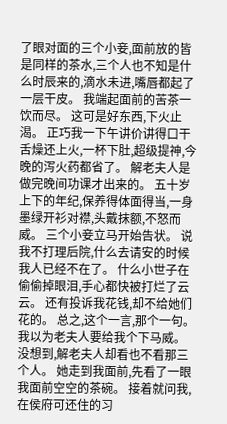了眼对面的三个小妾,面前放的皆是同样的茶水,三个人也不知是什么时辰来的,滴水未进,嘴唇都起了一层干皮。 我端起面前的苦茶一饮而尽。 这可是好东西,下火止渴。 正巧我一下午讲价讲得口干舌燥还上火,一杯下肚,超级提神,今晚的泻火药都省了。 解老夫人是做完晚间功课才出来的。 五十岁上下的年纪,保养得体面得当,一身墨绿开衫对襟,头戴抹额,不怒而威。 三个小妾立马开始告状。 说我不打理后院,什么去请安的时候我人已经不在了。 什么小世子在偷偷掉眼泪,手心都快被打烂了云云。 还有投诉我花钱,却不给她们花的。 总之,这个一言,那个一句。 我以为老夫人要给我个下马威。 没想到,解老夫人却看也不看那三个人。 她走到我面前,先看了一眼我面前空空的茶碗。 接着就问我,在侯府可还住的习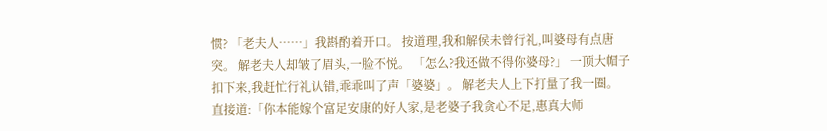惯? 「老夫人……」我斟酌着开口。 按道理,我和解侯未曾行礼,叫婆母有点唐突。 解老夫人却皱了眉头,一脸不悦。 「怎么?我还做不得你婆母?」 一顶大帽子扣下来,我赶忙行礼认错,乖乖叫了声「婆婆」。 解老夫人上下打量了我一圈。 直接道:「你本能嫁个富足安康的好人家,是老婆子我贪心不足,惠真大师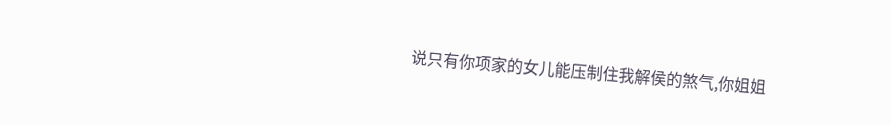说只有你项家的女儿能压制住我解侯的煞气,你姐姐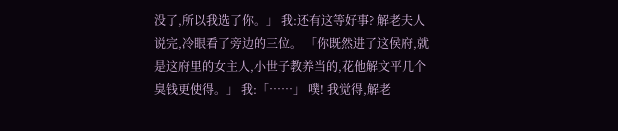没了,所以我选了你。」 我:还有这等好事? 解老夫人说完,冷眼看了旁边的三位。 「你既然进了这侯府,就是这府里的女主人,小世子教养当的,花他解文平几个臭钱更使得。」 我:「……」 噗! 我觉得,解老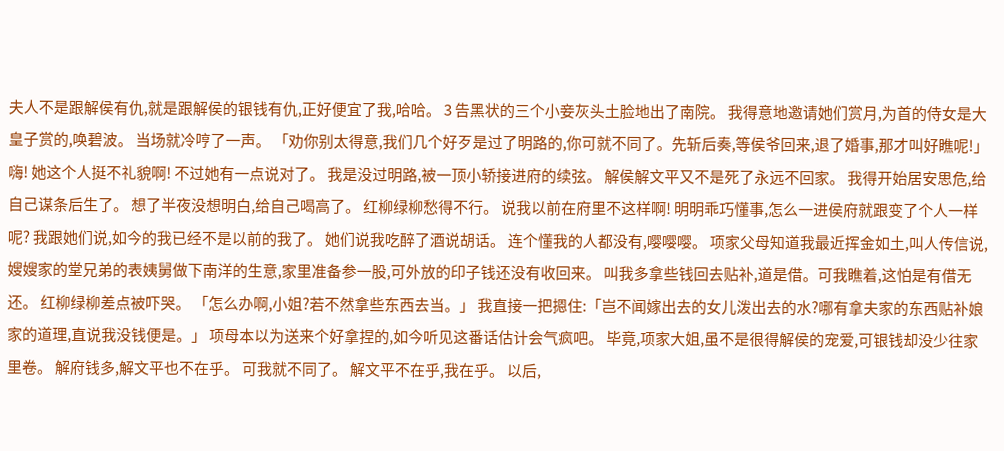夫人不是跟解侯有仇,就是跟解侯的银钱有仇,正好便宜了我,哈哈。 3 告黑状的三个小妾灰头土脸地出了南院。 我得意地邀请她们赏月,为首的侍女是大皇子赏的,唤碧波。 当场就冷哼了一声。 「劝你别太得意,我们几个好歹是过了明路的,你可就不同了。先斩后奏,等侯爷回来,退了婚事,那才叫好瞧呢!」 嗨! 她这个人挺不礼貌啊! 不过她有一点说对了。 我是没过明路,被一顶小轿接进府的续弦。 解侯解文平又不是死了永远不回家。 我得开始居安思危,给自己谋条后生了。 想了半夜没想明白,给自己喝高了。 红柳绿柳愁得不行。 说我以前在府里不这样啊! 明明乖巧懂事,怎么一进侯府就跟变了个人一样呢? 我跟她们说,如今的我已经不是以前的我了。 她们说我吃醉了酒说胡话。 连个懂我的人都没有,嘤嘤嘤。 项家父母知道我最近挥金如土,叫人传信说,嫂嫂家的堂兄弟的表姨舅做下南洋的生意,家里准备参一股,可外放的印子钱还没有收回来。 叫我多拿些钱回去贴补,道是借。可我瞧着,这怕是有借无还。 红柳绿柳差点被吓哭。 「怎么办啊,小姐?若不然拿些东西去当。」 我直接一把摁住:「岂不闻嫁出去的女儿泼出去的水?哪有拿夫家的东西贴补娘家的道理,直说我没钱便是。」 项母本以为送来个好拿捏的,如今听见这番话估计会气疯吧。 毕竟,项家大姐,虽不是很得解侯的宠爱,可银钱却没少往家里卷。 解府钱多,解文平也不在乎。 可我就不同了。 解文平不在乎,我在乎。 以后,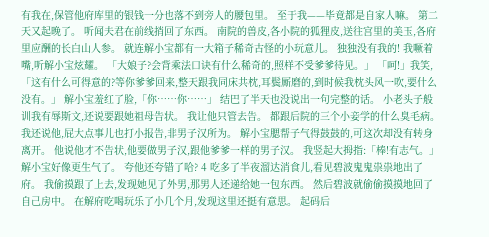有我在,保管他府库里的银钱一分也落不到旁人的腰包里。 至于我——毕竟都是自家人嘛。 第二天又起晚了。 听闻夫君在前线捎回了东西。 南院的兽皮,各小院的狐狸皮,送往宫里的美玉,各府里应酬的长白山人参。 就连解小宝都有一大箱子稀奇古怪的小玩意儿。 独独没有我的! 我噘着嘴,听解小宝炫耀。 「大娘子?会背乘法口诀有什么稀奇的,照样不受爹爹待见。」 「呵!」我笑,「这有什么可得意的?等你爹爹回来,整天跟我同床共枕,耳鬓厮磨的,到时候我枕头风一吹,要什么没有。」 解小宝羞红了脸,「你……你……」 结巴了半天也没说出一句完整的话。 小老头子般训我有辱斯文,还说要跟她祖母告状。 我让他只管去告。 都跟后院的三个小妾学的什么臭毛病。 我还说他,屁大点事儿也打小报告,非男子汉所为。 解小宝腮帮子气得鼓鼓的,可这次却没有转身离开。 他说他才不告状,他要做男子汉,跟他爹爹一样的男子汉。 我竖起大拇指:「棒!有志气。」 解小宝好像更生气了。 夸他还夸错了哈? 4 吃多了半夜溜达消食儿,看见碧波鬼鬼祟祟地出了府。 我偷摸跟了上去,发现她见了外男,那男人还递给她一包东西。 然后碧波就偷偷摸摸地回了自己房中。 在解府吃喝玩乐了小几个月,发现这里还挺有意思。 起码后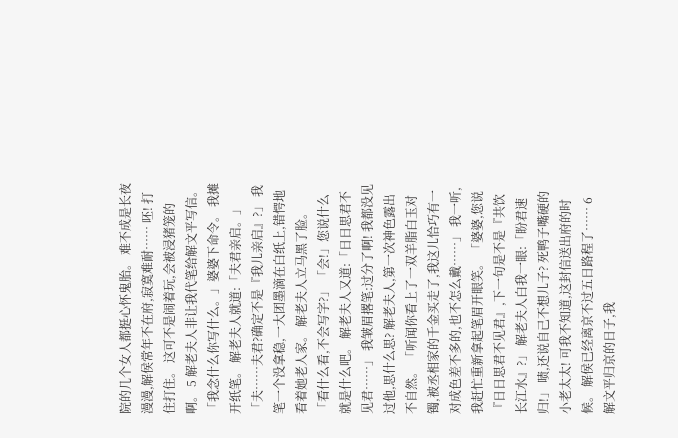院的几个女人都挺心怀鬼胎。 难不成是长夜漫漫,解侯常年不在府,寂寞难耐…… 呸! 打住打住。 这可不是闹着玩,会被浸猪笼的啊。 5 解老夫人非让我代笔给解文平写信。 「我念什么你写什么。」婆婆下命令。 我摊开纸笔。 解老夫人就道:「夫君亲启。」 「夫……夫君?确定不是『我儿亲启』?」 我笔一个没拿稳,一大团墨滴在白纸上,错愕地看着她老人家。 解老夫人立马黑了脸。 「看什么看,不会写字?」 「会!」您说什么就是什么吧。 解老夫人又道:「日日思君不见君……」 我皱眉撂笔:过分了啊! 我都没见过他,思什么思? 解老夫人,第一次神色露出不自然。 「听闻你看上了一双羊脂白玉对镯,被丞相家的千金买走了,我这儿恰巧有一对成色差不多的,也不怎么戴……」 我一听,我赶忙重新拿起笔眉开眼笑。 「婆婆,您说『日日思君不见君』,下一句是不是『共饮长江水』?」 解老夫人白我一眼:「盼君速归!」 啧,还说自己不想儿子? 死鸭子嘴硬的小老太太! 可我不知道,这封信送出府的时候。 解侯已经离京不过五日路程了…… 6 解文平归京的日子,我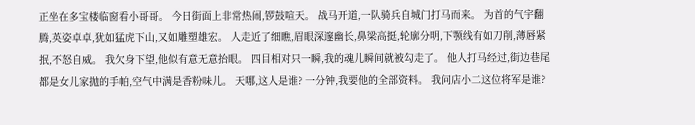正坐在多宝楼临窗看小哥哥。 今日街面上非常热闹,锣鼓喧天。 战马开道,一队骑兵自城门打马而来。 为首的气宇翻腾,英姿卓卓,犹如猛虎下山,又如雕塑雄宏。 人走近了细瞧,眉眼深邃幽长,鼻梁高挺,轮廓分明,下颚线有如刀削,薄唇紧抿,不怒自威。 我欠身下望,他似有意无意抬眼。 四目相对只一瞬,我的魂儿瞬间就被勾走了。 他人打马经过,街边巷尾都是女儿家抛的手帕,空气中满是香粉味儿。 天哪,这人是谁? 一分钟,我要他的全部资料。 我问店小二这位将军是谁?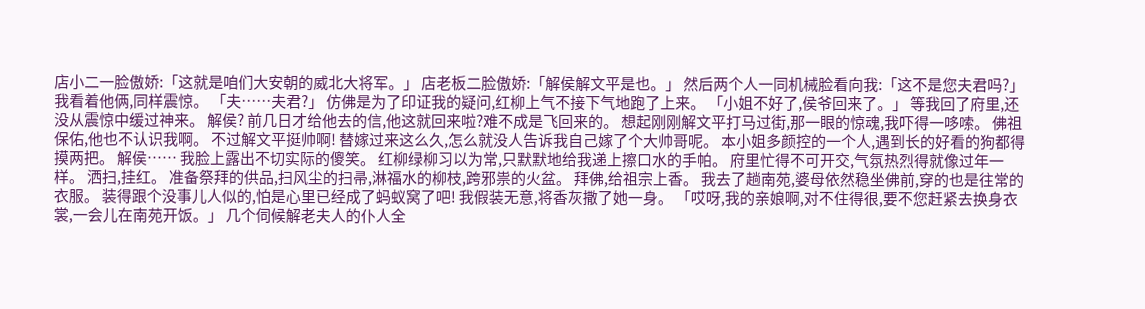店小二一脸傲娇:「这就是咱们大安朝的威北大将军。」 店老板二脸傲娇:「解侯解文平是也。」 然后两个人一同机械脸看向我:「这不是您夫君吗?」 我看着他俩,同样震惊。 「夫……夫君?」 仿佛是为了印证我的疑问,红柳上气不接下气地跑了上来。 「小姐不好了,侯爷回来了。」 等我回了府里,还没从震惊中缓过神来。 解侯? 前几日才给他去的信,他这就回来啦?难不成是飞回来的。 想起刚刚解文平打马过街,那一眼的惊魂,我吓得一哆嗦。 佛祖保佑,他也不认识我啊。 不过解文平挺帅啊! 替嫁过来这么久,怎么就没人告诉我自己嫁了个大帅哥呢。 本小姐多颜控的一个人,遇到长的好看的狗都得摸两把。 解侯…… 我脸上露出不切实际的傻笑。 红柳绿柳习以为常,只默默地给我递上擦口水的手帕。 府里忙得不可开交,气氛热烈得就像过年一样。 洒扫,挂红。 准备祭拜的供品,扫风尘的扫帚,淋福水的柳枝,跨邪祟的火盆。 拜佛,给祖宗上香。 我去了趟南苑,婆母依然稳坐佛前,穿的也是往常的衣服。 装得跟个没事儿人似的,怕是心里已经成了蚂蚁窝了吧! 我假装无意,将香灰撒了她一身。 「哎呀,我的亲娘啊,对不住得很,要不您赶紧去换身衣裳,一会儿在南苑开饭。」 几个伺候解老夫人的仆人全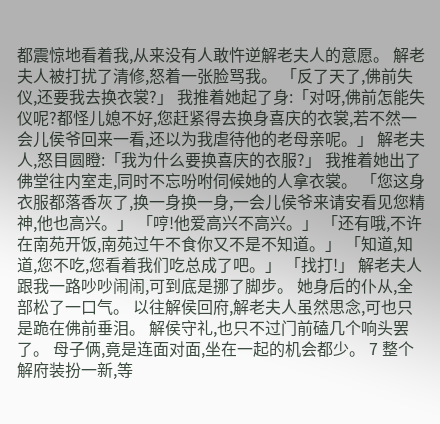都震惊地看着我,从来没有人敢忤逆解老夫人的意愿。 解老夫人被打扰了清修,怒着一张脸骂我。 「反了天了,佛前失仪,还要我去换衣裳?」 我推着她起了身:「对呀,佛前怎能失仪呢?都怪儿媳不好,您赶紧得去换身喜庆的衣裳,若不然一会儿侯爷回来一看,还以为我虐待他的老母亲呢。」 解老夫人,怒目圆瞪:「我为什么要换喜庆的衣服?」 我推着她出了佛堂往内室走,同时不忘吩咐伺候她的人拿衣裳。 「您这身衣服都落香灰了,换一身换一身,一会儿侯爷来请安看见您精神,他也高兴。」 「哼!他爱高兴不高兴。」 「还有哦,不许在南苑开饭,南苑过午不食你又不是不知道。」 「知道,知道,您不吃,您看着我们吃总成了吧。」 「找打!」 解老夫人跟我一路吵吵闹闹,可到底是挪了脚步。 她身后的仆从,全部松了一口气。 以往解侯回府,解老夫人虽然思念,可也只是跪在佛前垂泪。 解侯守礼,也只不过门前磕几个响头罢了。 母子俩,竟是连面对面,坐在一起的机会都少。 7 整个解府装扮一新,等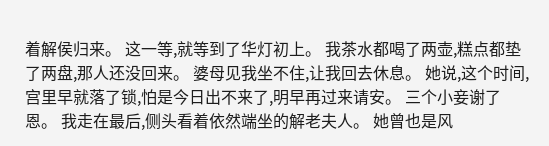着解侯归来。 这一等,就等到了华灯初上。 我茶水都喝了两壶,糕点都垫了两盘,那人还没回来。 婆母见我坐不住,让我回去休息。 她说,这个时间,宫里早就落了锁,怕是今日出不来了,明早再过来请安。 三个小妾谢了恩。 我走在最后,侧头看着依然端坐的解老夫人。 她曾也是风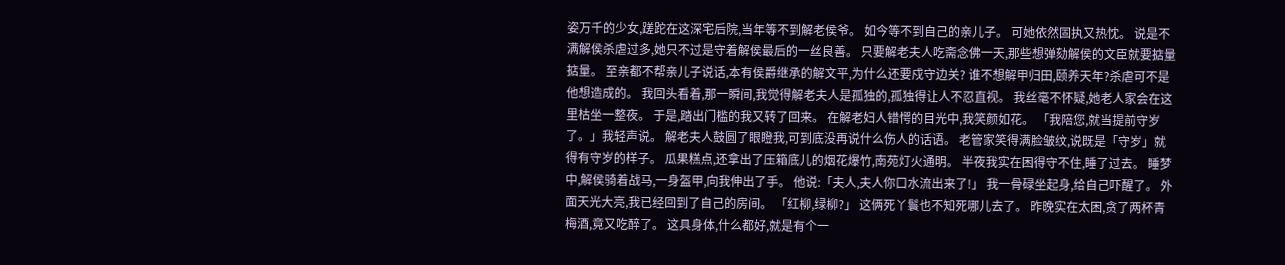姿万千的少女,蹉跎在这深宅后院,当年等不到解老侯爷。 如今等不到自己的亲儿子。 可她依然固执又热忱。 说是不满解侯杀虐过多,她只不过是守着解侯最后的一丝良善。 只要解老夫人吃斋念佛一天,那些想弹劾解侯的文臣就要掂量掂量。 至亲都不帮亲儿子说话,本有侯爵继承的解文平,为什么还要戍守边关? 谁不想解甲归田,颐养天年?杀虐可不是他想造成的。 我回头看着,那一瞬间,我觉得解老夫人是孤独的,孤独得让人不忍直视。 我丝毫不怀疑,她老人家会在这里枯坐一整夜。 于是,踏出门槛的我又转了回来。 在解老妇人错愕的目光中,我笑颜如花。 「我陪您,就当提前守岁了。」我轻声说。 解老夫人鼓圆了眼瞪我,可到底没再说什么伤人的话语。 老管家笑得满脸皱纹,说既是「守岁」就得有守岁的样子。 瓜果糕点,还拿出了压箱底儿的烟花爆竹,南苑灯火通明。 半夜我实在困得守不住,睡了过去。 睡梦中,解侯骑着战马,一身盔甲,向我伸出了手。 他说:「夫人,夫人你口水流出来了!」 我一骨碌坐起身,给自己吓醒了。 外面天光大亮,我已经回到了自己的房间。 「红柳,绿柳?」 这俩死丫鬟也不知死哪儿去了。 昨晚实在太困,贪了两杯青梅酒,竟又吃醉了。 这具身体,什么都好,就是有个一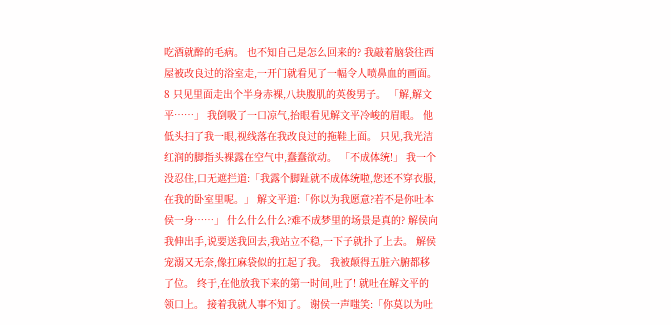吃酒就醉的毛病。 也不知自己是怎么回来的? 我敲着脑袋往西屋被改良过的浴室走,一开门就看见了一幅令人喷鼻血的画面。 8 只见里面走出个半身赤裸,八块腹肌的英俊男子。 「解,解文平……」 我倒吸了一口凉气,抬眼看见解文平冷峻的眉眼。 他低头扫了我一眼,视线落在我改良过的拖鞋上面。 只见,我光洁红润的脚指头裸露在空气中,蠢蠢欲动。 「不成体统!」 我一个没忍住,口无遮拦道:「我露个脚趾就不成体统啦,您还不穿衣服,在我的卧室里呢。」 解文平道:「你以为我愿意?若不是你吐本侯一身……」 什么什么什么?难不成梦里的场景是真的? 解侯向我伸出手,说要送我回去,我站立不稳,一下子就扑了上去。 解侯宠溺又无奈,像扛麻袋似的扛起了我。 我被颠得五脏六腑都移了位。 终于,在他放我下来的第一时间,吐了! 就吐在解文平的领口上。 接着我就人事不知了。 谢侯一声嗤笑:「你莫以为吐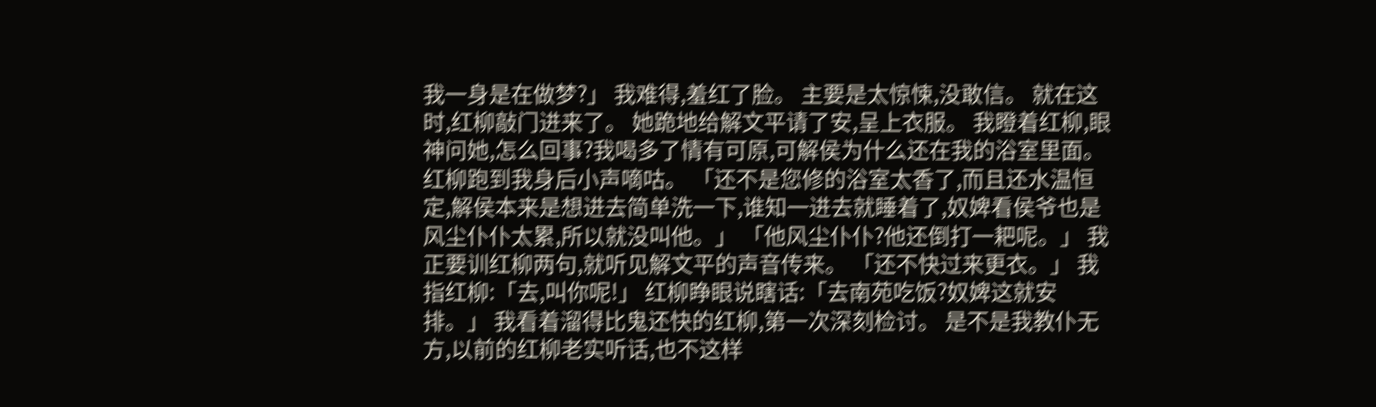我一身是在做梦?」 我难得,羞红了脸。 主要是太惊悚,没敢信。 就在这时,红柳敲门进来了。 她跪地给解文平请了安,呈上衣服。 我瞪着红柳,眼神问她,怎么回事?我喝多了情有可原,可解侯为什么还在我的浴室里面。 红柳跑到我身后小声嘀咕。 「还不是您修的浴室太香了,而且还水温恒定,解侯本来是想进去简单洗一下,谁知一进去就睡着了,奴婢看侯爷也是风尘仆仆太累,所以就没叫他。」 「他风尘仆仆?他还倒打一耙呢。」 我正要训红柳两句,就听见解文平的声音传来。 「还不快过来更衣。」 我指红柳:「去,叫你呢!」 红柳睁眼说瞎话:「去南苑吃饭?奴婢这就安排。」 我看着溜得比鬼还快的红柳,第一次深刻检讨。 是不是我教仆无方,以前的红柳老实听话,也不这样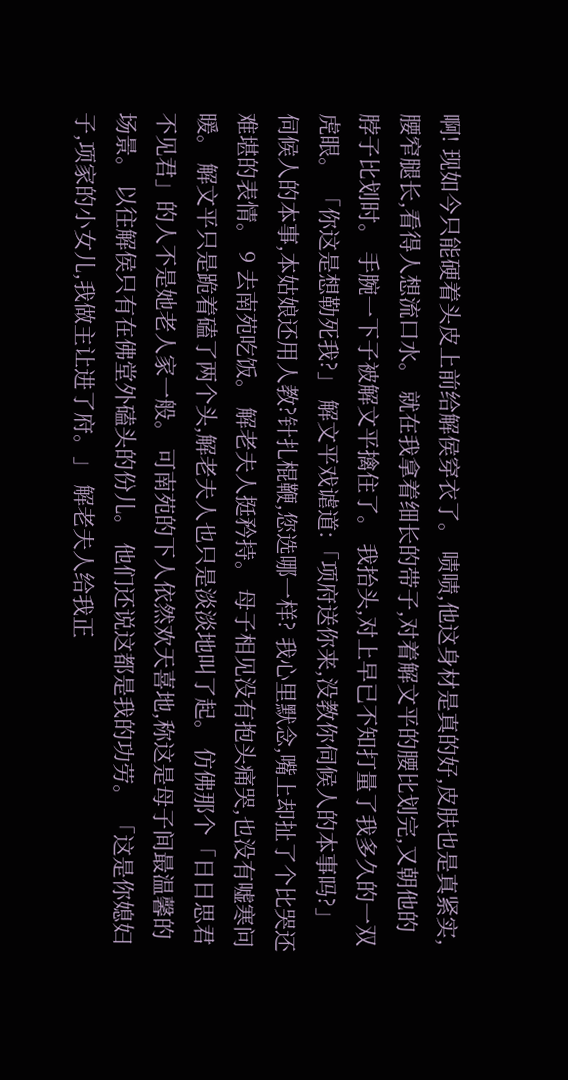啊! 现如今只能硬着头皮上前给解侯穿衣了。 啧啧,他这身材是真的好,皮肤也是真紧实,腰窄腿长,看得人想流口水。 就在我拿着细长的带子,对着解文平的腰比划完,又朝他的脖子比划时。 手腕一下子被解文平擒住了。 我抬头,对上早已不知打量了我多久的一双虎眼。 「你这是想勒死我?」 解文平戏谑道:「项府送你来,没教你伺候人的本事吗?」 伺候人的本事,本姑娘还用人教?针扎棍鞭,您选哪一样? 我心里默念,嘴上却扯了个比哭还难堪的表情。 9 去南苑吃饭。 解老夫人挺矜持。 母子相见没有抱头痛哭,也没有嘘寒问暖。 解文平只是跪着磕了两个头,解老夫人也只是淡淡地叫了起。 仿佛那个「日日思君不见君」的人不是她老人家一般。 可南苑的下人依然欢天喜地,称这是母子间最温馨的场景。 以往解侯只有在佛堂外磕头的份儿。 他们还说这都是我的功劳。 「这是你媳妇子,项家的小女儿,我做主让进了府。」 解老夫人给我正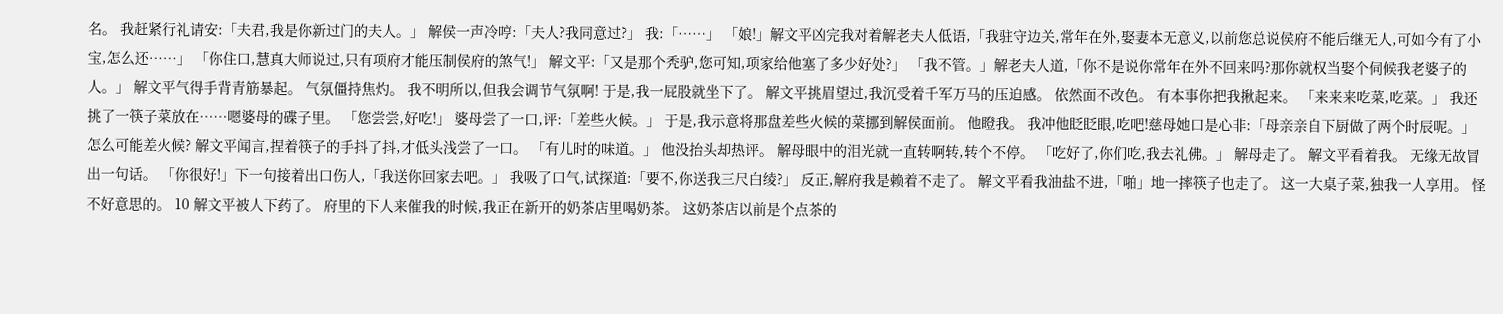名。 我赶紧行礼请安:「夫君,我是你新过门的夫人。」 解侯一声冷哼:「夫人?我同意过?」 我:「……」 「娘!」解文平凶完我对着解老夫人低语,「我驻守边关,常年在外,娶妻本无意义,以前您总说侯府不能后继无人,可如今有了小宝,怎么还……」 「你住口,慧真大师说过,只有项府才能压制侯府的煞气!」 解文平:「又是那个秃驴,您可知,项家给他塞了多少好处?」 「我不管。」解老夫人道,「你不是说你常年在外不回来吗?那你就权当娶个伺候我老婆子的人。」 解文平气得手背青筋暴起。 气氛僵持焦灼。 我不明所以,但我会调节气氛啊! 于是,我一屁股就坐下了。 解文平挑眉望过,我沉受着千军万马的压迫感。 依然面不改色。 有本事你把我揪起来。 「来来来吃菜,吃菜。」 我还挑了一筷子菜放在……嗯婆母的碟子里。 「您尝尝,好吃!」 婆母尝了一口,评:「差些火候。」 于是,我示意将那盘差些火候的菜挪到解侯面前。 他瞪我。 我冲他眨眨眼,吃吧!慈母她口是心非:「母亲亲自下厨做了两个时辰呢。」 怎么可能差火候? 解文平闻言,捏着筷子的手抖了抖,才低头浅尝了一口。 「有儿时的味道。」 他没抬头却热评。 解母眼中的泪光就一直转啊转,转个不停。 「吃好了,你们吃,我去礼佛。」 解母走了。 解文平看着我。 无缘无故冒出一句话。 「你很好!」下一句接着出口伤人,「我送你回家去吧。」 我吸了口气,试探道:「要不,你送我三尺白绫?」 反正,解府我是赖着不走了。 解文平看我油盐不进,「啪」地一摔筷子也走了。 这一大桌子菜,独我一人享用。 怪不好意思的。 10 解文平被人下药了。 府里的下人来催我的时候,我正在新开的奶茶店里喝奶茶。 这奶茶店以前是个点茶的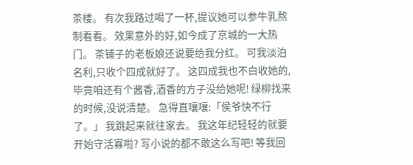茶楼。 有次我路过喝了一杯,提议她可以参牛乳熬制看看。 效果意外的好,如今成了京城的一大热门。 茶铺子的老板娘还说要给我分红。 可我淡泊名利,只收个四成就好了。 这四成我也不白收她的,毕竟咱还有个酱香,酒香的方子没给她呢! 绿柳找来的时候,没说清楚。 急得直嚷嚷:「侯爷快不行了。」 我跳起来就往家去。 我这年纪轻轻的就要开始守活寡啦? 写小说的都不敢这么写吧! 等我回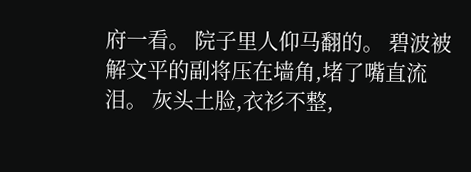府一看。 院子里人仰马翻的。 碧波被解文平的副将压在墙角,堵了嘴直流泪。 灰头土脸,衣衫不整,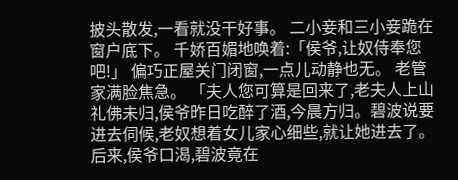披头散发,一看就没干好事。 二小妾和三小妾跪在窗户底下。 千娇百媚地唤着:「侯爷,让奴侍奉您吧!」 偏巧正屋关门闭窗,一点儿动静也无。 老管家满脸焦急。 「夫人您可算是回来了,老夫人上山礼佛未归,侯爷昨日吃醉了酒,今晨方归。碧波说要进去伺候,老奴想着女儿家心细些,就让她进去了。后来,侯爷口渴,碧波竟在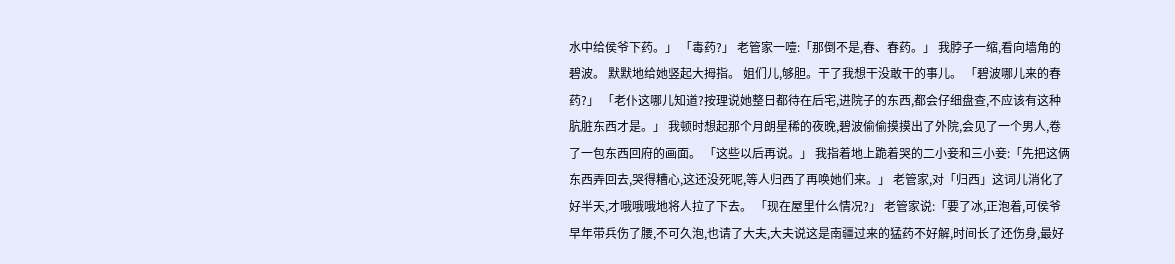水中给侯爷下药。」 「毒药?」 老管家一噎:「那倒不是,春、春药。」 我脖子一缩,看向墙角的碧波。 默默地给她竖起大拇指。 姐们儿,够胆。干了我想干没敢干的事儿。 「碧波哪儿来的春药?」 「老仆这哪儿知道?按理说她整日都待在后宅,进院子的东西,都会仔细盘查,不应该有这种肮脏东西才是。」 我顿时想起那个月朗星稀的夜晚,碧波偷偷摸摸出了外院,会见了一个男人,卷了一包东西回府的画面。 「这些以后再说。」 我指着地上跪着哭的二小妾和三小妾:「先把这俩东西弄回去,哭得糟心,这还没死呢,等人归西了再唤她们来。」 老管家,对「归西」这词儿消化了好半天,才哦哦哦地将人拉了下去。 「现在屋里什么情况?」 老管家说:「要了冰,正泡着,可侯爷早年带兵伤了腰,不可久泡,也请了大夫,大夫说这是南疆过来的猛药不好解,时间长了还伤身,最好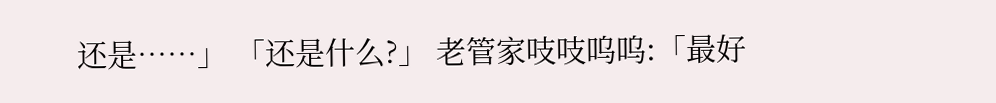还是……」 「还是什么?」 老管家吱吱呜呜:「最好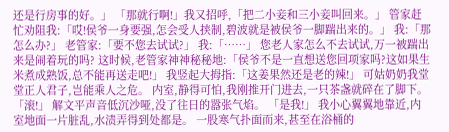还是行房事的好。」 「那就行啊!」我又招呼,「把二小妾和三小妾叫回来。」 管家赶忙劝阻我:「哎!侯爷一身要强,怎会受人挟制,碧波就是被侯爷一脚踹出来的。」 我:「那怎么办?」 老管家:「要不您去试试?」 我:「……」 您老人家怎么不去试试,万一被踹出来是闹着玩的吗? 这时候,老管家神神秘秘地:「侯爷不是一直想送您回项家吗?这如果生米煮成熟饭,总不能再送走吧!」 我竖起大拇指:「这姜果然还是老的辣!」 可姑奶奶我堂堂正人君子,岂能乘人之危。 内室,静得可怕,我刚推开门进去,一只茶盏就碎在了脚下。 「滚!」 解文平声音低沉沙哑,没了往日的嚣张气焰。 「是我!」 我小心翼翼地靠近,内室地面一片脏乱,水渍弄得到处都是。 一股寒气扑面而来,甚至在浴桶的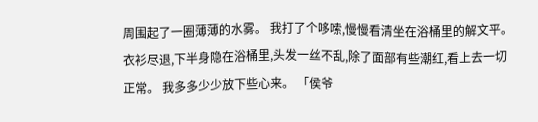周围起了一圈薄薄的水雾。 我打了个哆嗦,慢慢看清坐在浴桶里的解文平。 衣衫尽退,下半身隐在浴桶里,头发一丝不乱,除了面部有些潮红,看上去一切正常。 我多多少少放下些心来。 「侯爷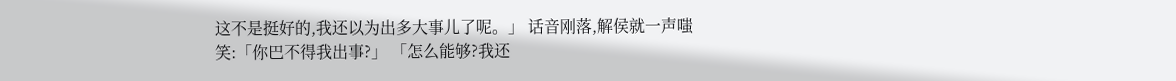这不是挺好的,我还以为出多大事儿了呢。」 话音刚落,解侯就一声嗤笑:「你巴不得我出事?」 「怎么能够?我还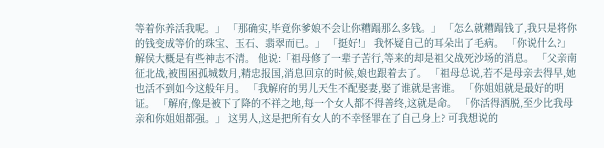等着你养活我呢。」 「那确实,毕竟你爹娘不会让你糟蹋那么多钱。」 「怎么就糟蹋钱了,我只是将你的钱变成等价的珠宝、玉石、翡翠而已。」 「挺好!」 我怀疑自己的耳朵出了毛病。 「你说什么?」 解侯大概是有些神志不清。 他说:「祖母修了一辈子苦行,等来的却是祖父战死沙场的消息。 「父亲南征北战,被围困孤城数月,精忠报国,消息回京的时候,娘也跟着去了。 「祖母总说,若不是母亲去得早,她也活不到如今这般年月。 「我解府的男儿天生不配娶妻,娶了谁就是害谁。 「你姐姐就是最好的明证。 「解府,像是被下了降的不祥之地,每一个女人都不得善终,这就是命。 「你活得洒脱,至少比我母亲和你姐姐都强。」 这男人,这是把所有女人的不幸怪罪在了自己身上? 可我想说的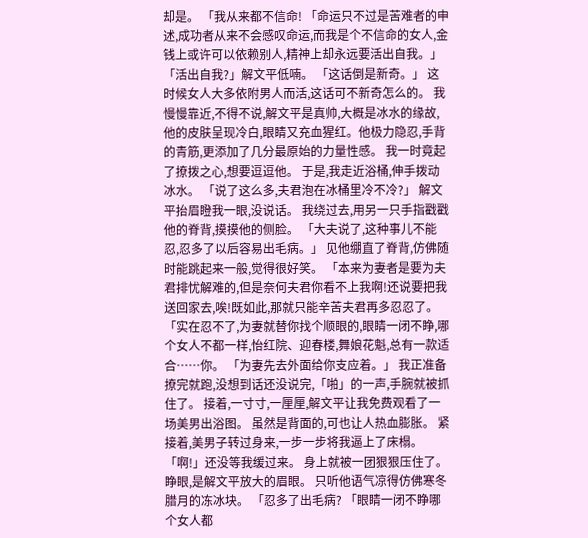却是。 「我从来都不信命! 「命运只不过是苦难者的申述,成功者从来不会感叹命运,而我是个不信命的女人,金钱上或许可以依赖别人,精神上却永远要活出自我。」 「活出自我?」解文平低喃。 「这话倒是新奇。」 这时候女人大多依附男人而活,这话可不新奇怎么的。 我慢慢靠近,不得不说,解文平是真帅,大概是冰水的缘故,他的皮肤呈现冷白,眼睛又充血猩红。他极力隐忍,手背的青筋,更添加了几分最原始的力量性感。 我一时竟起了撩拨之心,想要逗逗他。 于是,我走近浴桶,伸手拨动冰水。 「说了这么多,夫君泡在冰桶里冷不冷?」 解文平抬眉瞪我一眼,没说话。 我绕过去,用另一只手指戳戳他的脊背,摸摸他的侧脸。 「大夫说了,这种事儿不能忍,忍多了以后容易出毛病。」 见他绷直了脊背,仿佛随时能跳起来一般,觉得很好笑。 「本来为妻者是要为夫君排忧解难的,但是奈何夫君你看不上我啊!还说要把我送回家去,唉!既如此,那就只能辛苦夫君再多忍忍了。 「实在忍不了,为妻就替你找个顺眼的,眼睛一闭不睁,哪个女人不都一样,怡红院、迎春楼,舞娘花魁,总有一款适合……你。 「为妻先去外面给你支应着。」 我正准备撩完就跑,没想到话还没说完,「啪」的一声,手腕就被抓住了。 接着,一寸寸,一厘厘,解文平让我免费观看了一场美男出浴图。 虽然是背面的,可也让人热血膨胀。 紧接着,美男子转过身来,一步一步将我逼上了床榻。 「啊!」还没等我缓过来。 身上就被一团狠狠压住了。 睁眼,是解文平放大的眉眼。 只听他语气凉得仿佛寒冬腊月的冻冰块。 「忍多了出毛病? 「眼睛一闭不睁哪个女人都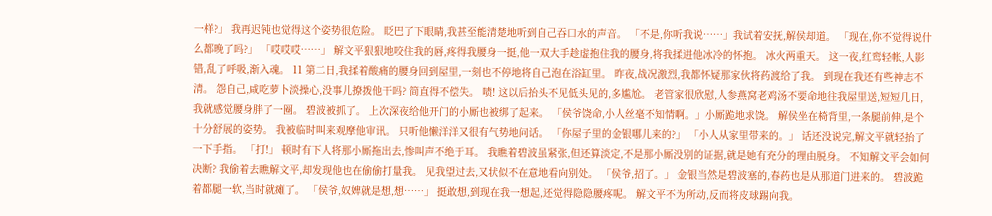一样?」 我再迟钝也觉得这个姿势很危险。 眨巴了下眼睛,我甚至能清楚地听到自己吞口水的声音。 「不是,你听我说……」我试着安抚,解侯却道。 「现在,你不觉得说什么都晚了吗?」 「哎哎哎……」 解文平狠狠地咬住我的唇,疼得我腰身一挺,他一双大手趁虚抱住我的腰身,将我揉进他冰冷的怀抱。 冰火两重天。 这一夜,红鸾轻帐,人影错,乱了呼吸,渐入魂。 11 第二日,我揉着酸痛的腰身回到屋里,一刻也不停地将自己泡在浴缸里。 昨夜,战况激烈,我都怀疑那家伙将药渡给了我。 到现在我还有些神志不清。 怨自己,咸吃萝卜淡操心,没事儿撩拨他干吗? 简直得不偿失。 啧! 这以后抬头不见低头见的,多尴尬。 老管家很欣慰,人参燕窝老鸡汤不要命地往我屋里送,短短几日,我就感觉腰身胖了一圈。 碧波被抓了。 上次深夜给他开门的小厮也被绑了起来。 「侯爷饶命,小人丝毫不知情啊。」小厮跪地求饶。 解侯坐在椅背里,一条腿前伸,是个十分舒展的姿势。 我被临时叫来观摩他审讯。 只听他懒洋洋又很有气势地问话。 「你屋子里的金银哪儿来的?」 「小人从家里带来的。」 话还没说完,解文平就轻抬了一下手指。 「打!」 顿时有下人将那小厮拖出去,惨叫声不绝于耳。 我瞧着碧波虽紧张,但还算淡定,不是那小厮没别的证据,就是她有充分的理由脱身。 不知解文平会如何决断? 我偷着去瞧解文平,却发现他也在偷偷打量我。 见我望过去,又状似不在意地看向别处。 「侯爷,招了。」 金银当然是碧波塞的,春药也是从那道门进来的。 碧波跪着都腿一软,当时就瘫了。 「侯爷,奴婢就是想,想……」 挺敢想,到现在我一想起,还觉得隐隐腰疼呢。 解文平不为所动,反而将皮球踢向我。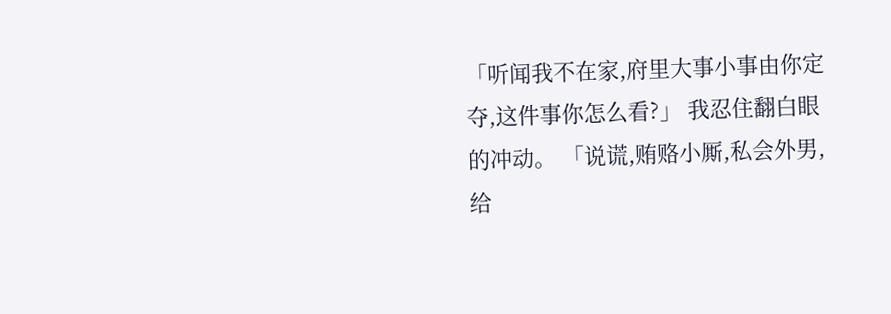「听闻我不在家,府里大事小事由你定夺,这件事你怎么看?」 我忍住翻白眼的冲动。 「说谎,贿赂小厮,私会外男,给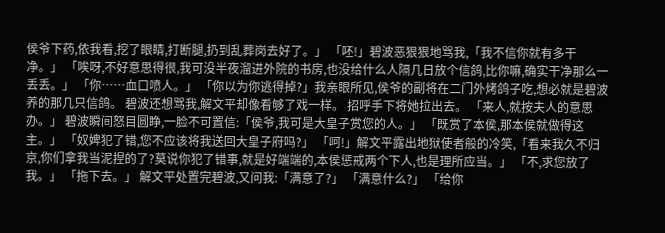侯爷下药,依我看,挖了眼睛,打断腿,扔到乱葬岗去好了。」 「呸!」碧波恶狠狠地骂我,「我不信你就有多干净。」 「唉呀,不好意思得很,我可没半夜溜进外院的书房,也没给什么人隔几日放个信鸽,比你嘛,确实干净那么一丢丢。」 「你……血口喷人。」 「你以为你逃得掉?」我亲眼所见,侯爷的副将在二门外烤鸽子吃,想必就是碧波养的那几只信鸽。 碧波还想骂我,解文平却像看够了戏一样。 招呼手下将她拉出去。 「来人,就按夫人的意思办。」 碧波瞬间怒目圆睁,一脸不可置信:「侯爷,我可是大皇子赏您的人。」 「既赏了本侯,那本侯就做得这主。」 「奴婢犯了错,您不应该将我送回大皇子府吗?」 「呵!」解文平露出地狱使者般的冷笑,「看来我久不归京,你们拿我当泥捏的了?莫说你犯了错事,就是好端端的,本侯惩戒两个下人,也是理所应当。」 「不,求您放了我。」 「拖下去。」 解文平处置完碧波,又问我:「满意了?」 「满意什么?」 「给你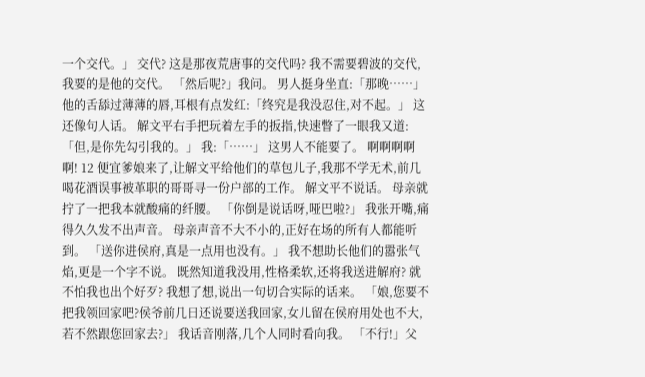一个交代。」 交代? 这是那夜荒唐事的交代吗? 我不需要碧波的交代,我要的是他的交代。 「然后呢?」我问。 男人挺身坐直:「那晚……」 他的舌舔过薄薄的唇,耳根有点发红:「终究是我没忍住,对不起。」 这还像句人话。 解文平右手把玩着左手的扳指,快速瞥了一眼我又道:「但,是你先勾引我的。」 我:「……」 这男人不能要了。 啊啊啊啊啊! 12 便宜爹娘来了,让解文平给他们的草包儿子,我那不学无术,前几喝花酒误事被革职的哥哥寻一份户部的工作。 解文平不说话。 母亲就拧了一把我本就酸痛的纤腰。 「你倒是说话呀,哑巴啦?」 我张开嘴,痛得久久发不出声音。 母亲声音不大不小的,正好在场的所有人都能听到。 「送你进侯府,真是一点用也没有。」 我不想助长他们的嚣张气焰,更是一个字不说。 既然知道我没用,性格柔软,还将我送进解府? 就不怕我也出个好歹? 我想了想,说出一句切合实际的话来。 「娘,您要不把我领回家吧?侯爷前几日还说要送我回家,女儿留在侯府用处也不大,若不然跟您回家去?」 我话音刚落,几个人同时看向我。 「不行!」父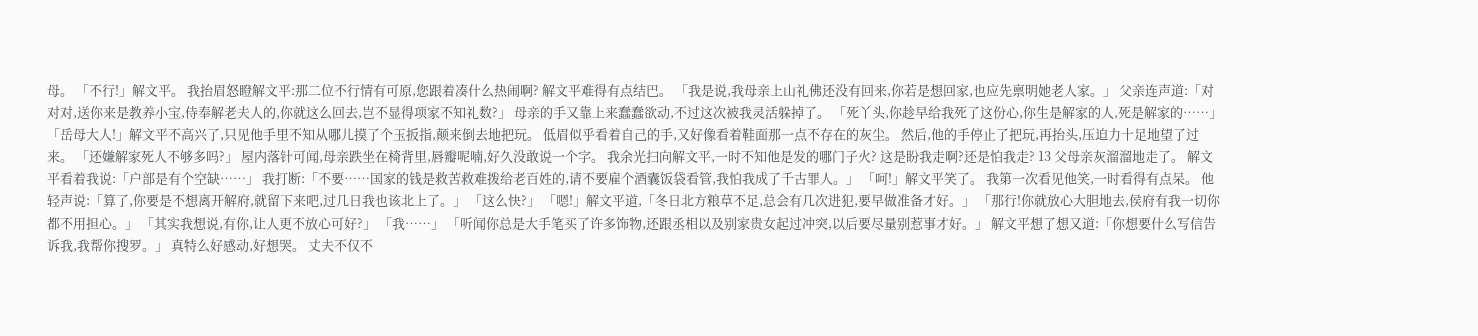母。 「不行!」解文平。 我抬眉怒瞪解文平:那二位不行情有可原,您跟着凑什么热闹啊? 解文平难得有点结巴。 「我是说,我母亲上山礼佛还没有回来,你若是想回家,也应先禀明她老人家。」 父亲连声道:「对对对,送你来是教养小宝,侍奉解老夫人的,你就这么回去,岂不显得项家不知礼数?」 母亲的手又靠上来蠢蠢欲动,不过这次被我灵活躲掉了。 「死丫头,你趁早给我死了这份心,你生是解家的人,死是解家的……」 「岳母大人!」解文平不高兴了,只见他手里不知从哪儿摸了个玉扳指,颠来倒去地把玩。 低眉似乎看着自己的手,又好像看着鞋面那一点不存在的灰尘。 然后,他的手停止了把玩,再抬头,压迫力十足地望了过来。 「还嫌解家死人不够多吗?」 屋内落针可闻,母亲跌坐在椅背里,唇瓣呢喃,好久没敢说一个字。 我余光扫向解文平,一时不知他是发的哪门子火? 这是盼我走啊?还是怕我走? 13 父母亲灰溜溜地走了。 解文平看着我说:「户部是有个空缺……」 我打断:「不要……国家的钱是救苦救难拨给老百姓的,请不要雇个酒囊饭袋看管,我怕我成了千古罪人。」 「呵!」解文平笑了。 我第一次看见他笑,一时看得有点呆。 他轻声说:「算了,你要是不想离开解府,就留下来吧,过几日我也该北上了。」 「这么快?」 「嗯!」解文平道,「冬日北方粮草不足,总会有几次进犯,要早做准备才好。」 「那行!你就放心大胆地去,侯府有我一切你都不用担心。」 「其实我想说,有你,让人更不放心可好?」 「我……」 「听闻你总是大手笔买了许多饰物,还跟丞相以及别家贵女起过冲突,以后要尽量别惹事才好。」 解文平想了想又道:「你想要什么写信告诉我,我帮你搜罗。」 真特么好感动,好想哭。 丈夫不仅不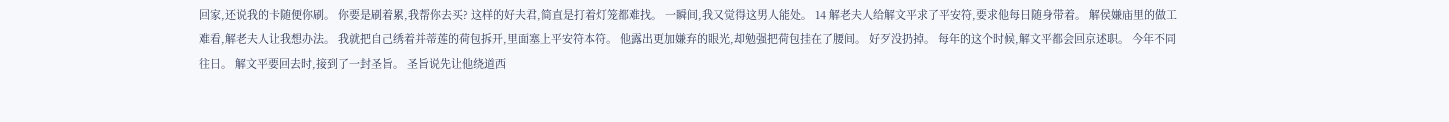回家,还说我的卡随便你刷。 你要是刷着累,我帮你去买? 这样的好夫君,简直是打着灯笼都难找。 一瞬间,我又觉得这男人能处。 14 解老夫人给解文平求了平安符,要求他每日随身带着。 解侯嫌庙里的做工难看,解老夫人让我想办法。 我就把自己绣着并蒂莲的荷包拆开,里面塞上平安符本符。 他露出更加嫌弃的眼光,却勉强把荷包挂在了腰间。 好歹没扔掉。 每年的这个时候,解文平都会回京述职。 今年不同往日。 解文平要回去时,接到了一封圣旨。 圣旨说先让他绕道西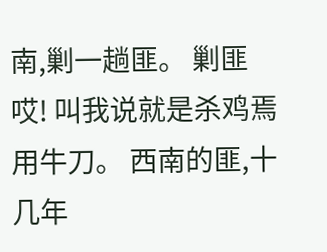南,剿一趟匪。 剿匪哎! 叫我说就是杀鸡焉用牛刀。 西南的匪,十几年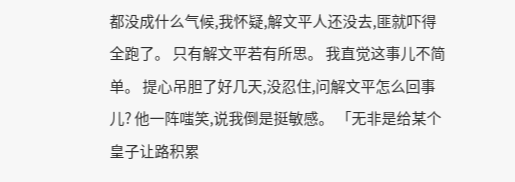都没成什么气候,我怀疑,解文平人还没去,匪就吓得全跑了。 只有解文平若有所思。 我直觉这事儿不简单。 提心吊胆了好几天,没忍住,问解文平怎么回事儿? 他一阵嗤笑,说我倒是挺敏感。 「无非是给某个皇子让路积累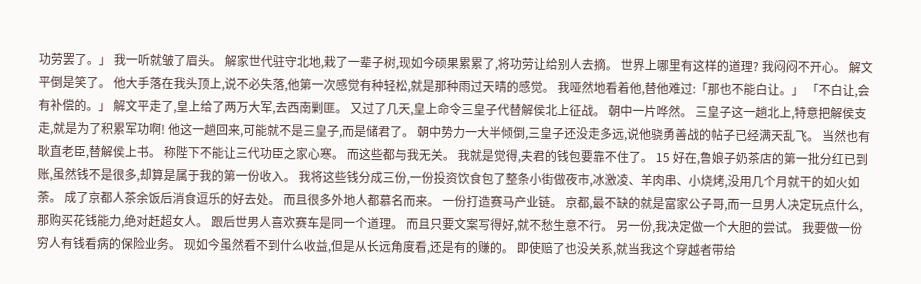功劳罢了。」 我一听就皱了眉头。 解家世代驻守北地,栽了一辈子树,现如今硕果累累了,将功劳让给别人去摘。 世界上哪里有这样的道理? 我闷闷不开心。 解文平倒是笑了。 他大手落在我头顶上,说不必失落,他第一次感觉有种轻松,就是那种雨过天晴的感觉。 我哑然地看着他,替他难过:「那也不能白让。」 「不白让,会有补偿的。」 解文平走了,皇上给了两万大军,去西南剿匪。 又过了几天,皇上命令三皇子代替解侯北上征战。 朝中一片哗然。 三皇子这一趟北上,特意把解侯支走,就是为了积累军功啊! 他这一趟回来,可能就不是三皇子,而是储君了。 朝中势力一大半倾倒,三皇子还没走多远,说他骁勇善战的帖子已经满天乱飞。 当然也有耿直老臣,替解侯上书。 称陛下不能让三代功臣之家心寒。 而这些都与我无关。 我就是觉得,夫君的钱包要靠不住了。 15 好在,鲁娘子奶茶店的第一批分红已到账,虽然钱不是很多,却算是属于我的第一份收入。 我将这些钱分成三份,一份投资饮食包了整条小街做夜市,冰激凌、羊肉串、小烧烤,没用几个月就干的如火如荼。 成了京都人茶余饭后消食逗乐的好去处。 而且很多外地人都慕名而来。 一份打造赛马产业链。 京都,最不缺的就是富家公子哥,而一旦男人决定玩点什么,那购买花钱能力,绝对赶超女人。 跟后世男人喜欢赛车是同一个道理。 而且只要文案写得好,就不愁生意不行。 另一份,我决定做一个大胆的尝试。 我要做一份穷人有钱看病的保险业务。 现如今虽然看不到什么收益,但是从长远角度看,还是有的赚的。 即使赔了也没关系,就当我这个穿越者带给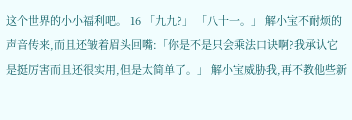这个世界的小小福利吧。 16 「九九?」 「八十一。」 解小宝不耐烦的声音传来,而且还皱着眉头回嘴:「你是不是只会乘法口诀啊?我承认它是挺厉害而且还很实用,但是太简单了。」 解小宝威胁我,再不教他些新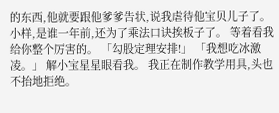的东西,他就要跟他爹爹告状,说我虐待他宝贝儿子了。 小样,是谁一年前,还为了乘法口诀挨板子了。 等着看我给你整个厉害的。 「勾股定理安排!」 「我想吃冰激凌。」 解小宝星星眼看我。 我正在制作教学用具,头也不抬地拒绝。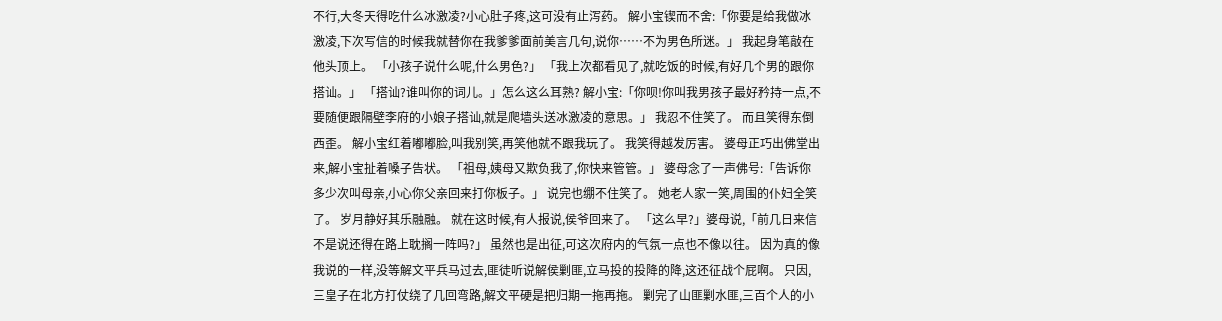不行,大冬天得吃什么冰激凌?小心肚子疼,这可没有止泻药。 解小宝锲而不舍:「你要是给我做冰激凌,下次写信的时候我就替你在我爹爹面前美言几句,说你……不为男色所迷。」 我起身笔敲在他头顶上。 「小孩子说什么呢,什么男色?」 「我上次都看见了,就吃饭的时候,有好几个男的跟你搭讪。」 「搭讪?谁叫你的词儿。」怎么这么耳熟? 解小宝:「你呗!你叫我男孩子最好矜持一点,不要随便跟隔壁李府的小娘子搭讪,就是爬墙头送冰激凌的意思。」 我忍不住笑了。 而且笑得东倒西歪。 解小宝红着嘟嘟脸,叫我别笑,再笑他就不跟我玩了。 我笑得越发厉害。 婆母正巧出佛堂出来,解小宝扯着嗓子告状。 「祖母,姨母又欺负我了,你快来管管。」 婆母念了一声佛号:「告诉你多少次叫母亲,小心你父亲回来打你板子。」 说完也绷不住笑了。 她老人家一笑,周围的仆妇全笑了。 岁月静好其乐融融。 就在这时候,有人报说,侯爷回来了。 「这么早?」婆母说,「前几日来信不是说还得在路上耽搁一阵吗?」 虽然也是出征,可这次府内的气氛一点也不像以往。 因为真的像我说的一样,没等解文平兵马过去,匪徒听说解侯剿匪,立马投的投降的降,这还征战个屁啊。 只因,三皇子在北方打仗绕了几回弯路,解文平硬是把归期一拖再拖。 剿完了山匪剿水匪,三百个人的小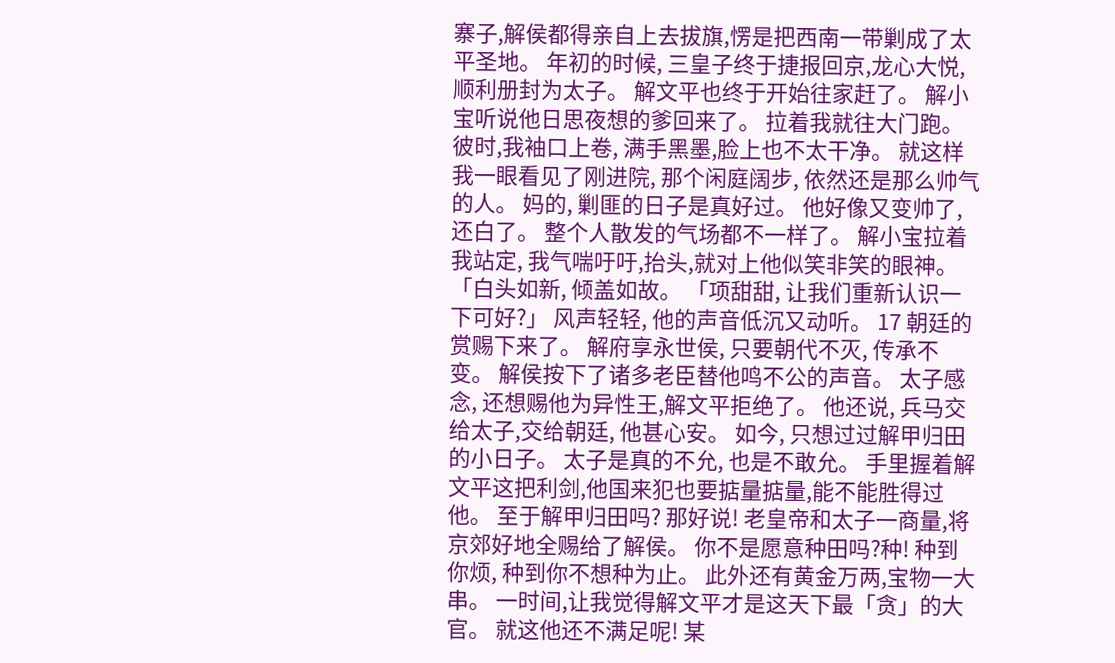寨子,解侯都得亲自上去拔旗,愣是把西南一带剿成了太平圣地。 年初的时候, 三皇子终于捷报回京,龙心大悦, 顺利册封为太子。 解文平也终于开始往家赶了。 解小宝听说他日思夜想的爹回来了。 拉着我就往大门跑。 彼时,我袖口上卷, 满手黑墨,脸上也不太干净。 就这样我一眼看见了刚进院, 那个闲庭阔步, 依然还是那么帅气的人。 妈的, 剿匪的日子是真好过。 他好像又变帅了,还白了。 整个人散发的气场都不一样了。 解小宝拉着我站定, 我气喘吁吁,抬头,就对上他似笑非笑的眼神。 「白头如新, 倾盖如故。 「项甜甜, 让我们重新认识一下可好?」 风声轻轻, 他的声音低沉又动听。 17 朝廷的赏赐下来了。 解府享永世侯, 只要朝代不灭, 传承不变。 解侯按下了诸多老臣替他鸣不公的声音。 太子感念, 还想赐他为异性王,解文平拒绝了。 他还说, 兵马交给太子,交给朝廷, 他甚心安。 如今, 只想过过解甲归田的小日子。 太子是真的不允, 也是不敢允。 手里握着解文平这把利剑,他国来犯也要掂量掂量,能不能胜得过他。 至于解甲归田吗? 那好说! 老皇帝和太子一商量,将京郊好地全赐给了解侯。 你不是愿意种田吗?种! 种到你烦, 种到你不想种为止。 此外还有黄金万两,宝物一大串。 一时间,让我觉得解文平才是这天下最「贪」的大官。 就这他还不满足呢! 某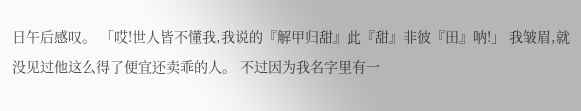日午后感叹。 「哎!世人皆不懂我,我说的『解甲归甜』此『甜』非彼『田』呐!」 我皱眉,就没见过他这么得了便宜还卖乖的人。 不过因为我名字里有一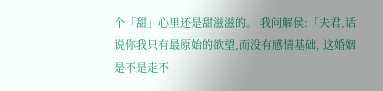个「甜」心里还是甜滋滋的。 我问解侯:「夫君,话说你我只有最原始的欲望,而没有感情基础, 这婚姻是不是走不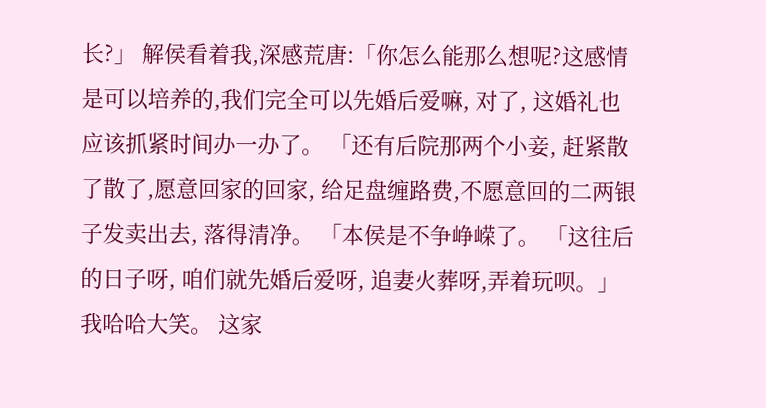长?」 解侯看着我,深感荒唐:「你怎么能那么想呢?这感情是可以培养的,我们完全可以先婚后爱嘛, 对了, 这婚礼也应该抓紧时间办一办了。 「还有后院那两个小妾, 赶紧散了散了,愿意回家的回家, 给足盘缠路费,不愿意回的二两银子发卖出去, 落得清净。 「本侯是不争峥嵘了。 「这往后的日子呀, 咱们就先婚后爱呀, 追妻火葬呀,弄着玩呗。」 我哈哈大笑。 这家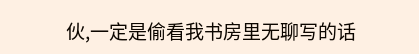伙,一定是偷看我书房里无聊写的话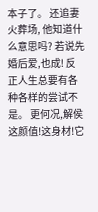本子了。 还追妻火葬场, 他知道什么意思吗? 若说先婚后爱,也成! 反正人生总要有各种各样的尝试不是。 更何况,解侯这颜值!这身材!它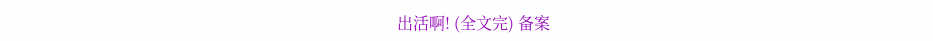出活啊! (全文完) 备案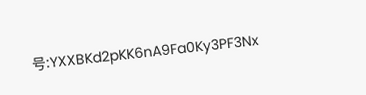号:YXXBKd2pKK6nA9Fa0Ky3PF3Nx